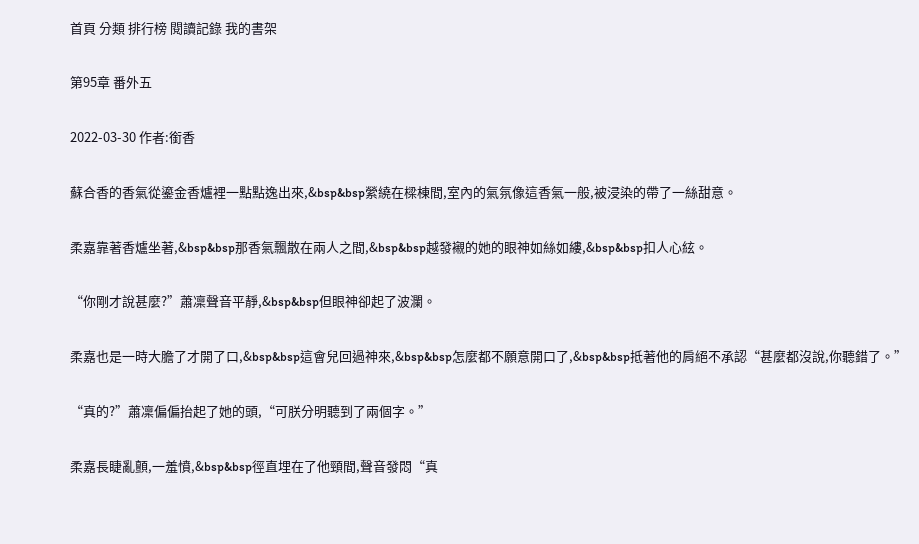首頁 分類 排行榜 閱讀記錄 我的書架

第95章 番外五

2022-03-30 作者:銜香

蘇合香的香氣從鎏金香爐裡一點點逸出來,&bsp&bsp縈繞在樑棟間,室內的氣氛像這香氣一般,被浸染的帶了一絲甜意。

柔嘉靠著香爐坐著,&bsp&bsp那香氣飄散在兩人之間,&bsp&bsp越發襯的她的眼神如絲如縷,&bsp&bsp扣人心絃。

“你剛才說甚麼?”蕭凜聲音平靜,&bsp&bsp但眼神卻起了波瀾。

柔嘉也是一時大膽了才開了口,&bsp&bsp這會兒回過神來,&bsp&bsp怎麼都不願意開口了,&bsp&bsp抵著他的肩絕不承認“甚麼都沒說,你聽錯了。”

“真的?”蕭凜偏偏抬起了她的頭,“可朕分明聽到了兩個字。”

柔嘉長睫亂顫,一羞憤,&bsp&bsp徑直埋在了他頸間,聲音發悶“真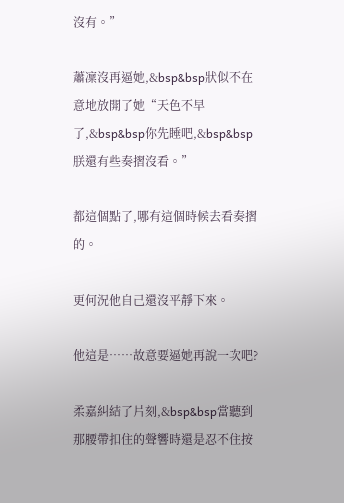沒有。”

蕭凜沒再逼她,&bsp&bsp狀似不在意地放開了她“天色不早了,&bsp&bsp你先睡吧,&bsp&bsp朕還有些奏摺沒看。”

都這個點了,哪有這個時候去看奏摺的。

更何況他自己還沒平靜下來。

他這是……故意要逼她再說一次吧?

柔嘉糾結了片刻,&bsp&bsp當聽到那腰帶扣住的聲響時還是忍不住按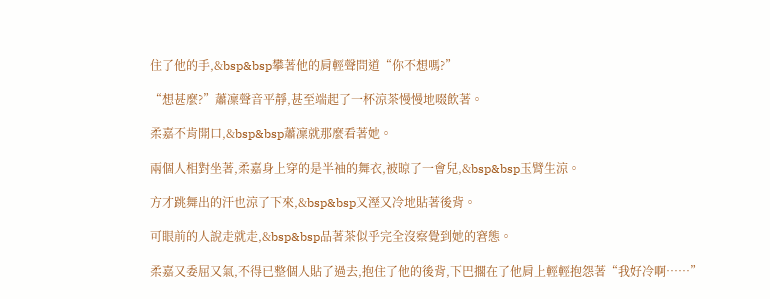住了他的手,&bsp&bsp攀著他的肩輕聲問道“你不想嗎?”

“想甚麼?”蕭凜聲音平靜,甚至端起了一杯涼茶慢慢地啜飲著。

柔嘉不肯開口,&bsp&bsp蕭凜就那麼看著她。

兩個人相對坐著,柔嘉身上穿的是半袖的舞衣,被晾了一會兒,&bsp&bsp玉臂生涼。

方才跳舞出的汗也涼了下來,&bsp&bsp又溼又冷地貼著後背。

可眼前的人說走就走,&bsp&bsp品著茶似乎完全沒察覺到她的窘態。

柔嘉又委屈又氣,不得已整個人貼了過去,抱住了他的後背,下巴擱在了他肩上輕輕抱怨著“我好冷啊……”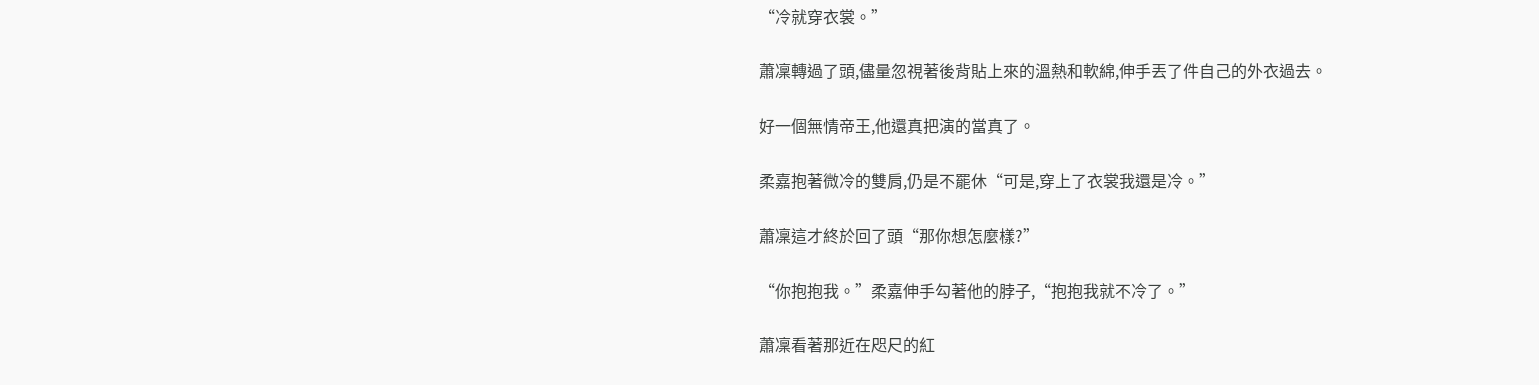“冷就穿衣裳。”

蕭凜轉過了頭,儘量忽視著後背貼上來的溫熱和軟綿,伸手丟了件自己的外衣過去。

好一個無情帝王,他還真把演的當真了。

柔嘉抱著微冷的雙肩,仍是不罷休“可是,穿上了衣裳我還是冷。”

蕭凜這才終於回了頭“那你想怎麼樣?”

“你抱抱我。”柔嘉伸手勾著他的脖子,“抱抱我就不冷了。”

蕭凜看著那近在咫尺的紅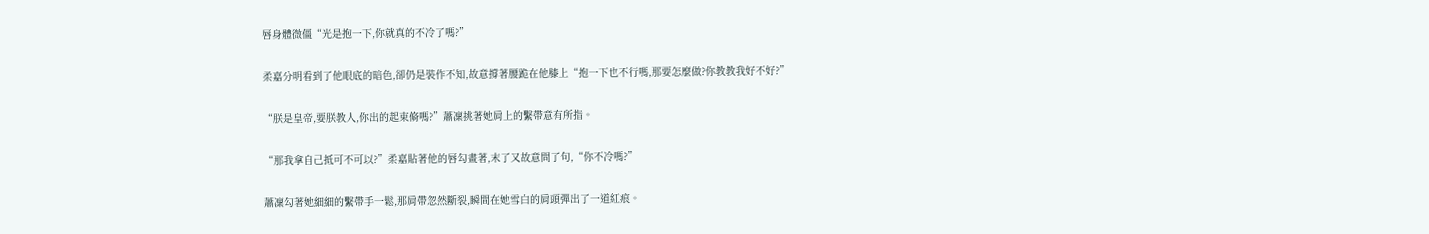唇身體微僵“光是抱一下,你就真的不冷了嗎?”

柔嘉分明看到了他眼底的暗色,卻仍是裝作不知,故意撐著腰跪在他膝上“抱一下也不行嗎,那要怎麼做?你教教我好不好?”

“朕是皇帝,要朕教人,你出的起束脩嗎?”蕭凜挑著她肩上的繫帶意有所指。

“那我拿自己抵可不可以?”柔嘉貼著他的唇勾畫著,末了又故意問了句,“你不冷嗎?”

蕭凜勾著她細細的繫帶手一鬆,那肩帶忽然斷裂,瞬間在她雪白的肩頭彈出了一道紅痕。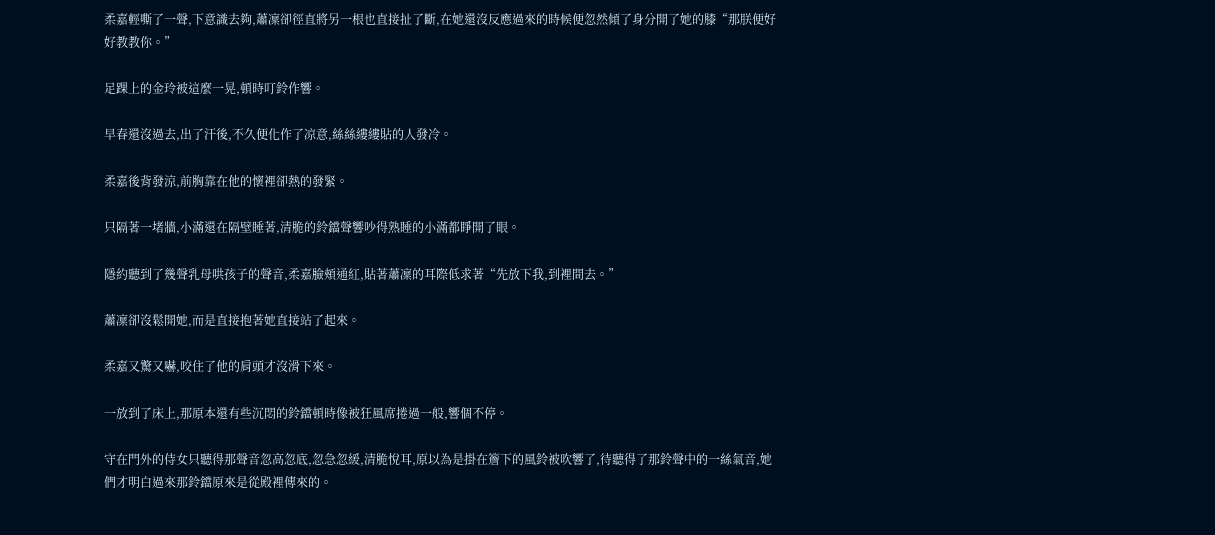柔嘉輕嘶了一聲,下意識去夠,蕭凜卻徑直將另一根也直接扯了斷,在她還沒反應過來的時候便忽然傾了身分開了她的膝“那朕便好好教教你。”

足踝上的金玲被這麼一晃,頓時叮鈴作響。

早春還沒過去,出了汗後,不久便化作了凉意,絲絲縷縷貼的人發冷。

柔嘉後背發涼,前胸靠在他的懷裡卻熱的發緊。

只隔著一堵牆,小滿還在隔壁睡著,清脆的鈴鐺聲響吵得熟睡的小滿都睜開了眼。

隱約聽到了幾聲乳母哄孩子的聲音,柔嘉臉頰通紅,貼著蕭凜的耳際低求著“先放下我,到裡間去。”

蕭凜卻沒鬆開她,而是直接抱著她直接站了起來。

柔嘉又驚又嚇,咬住了他的肩頭才沒滑下來。

一放到了床上,那原本還有些沉悶的鈴鐺頓時像被狂風席捲過一般,響個不停。

守在門外的侍女只聽得那聲音忽高忽底,忽急忽緩,清脆悅耳,原以為是掛在簷下的風鈴被吹響了,待聽得了那鈴聲中的一絲氣音,她們才明白過來那鈴鐺原來是從殿裡傳來的。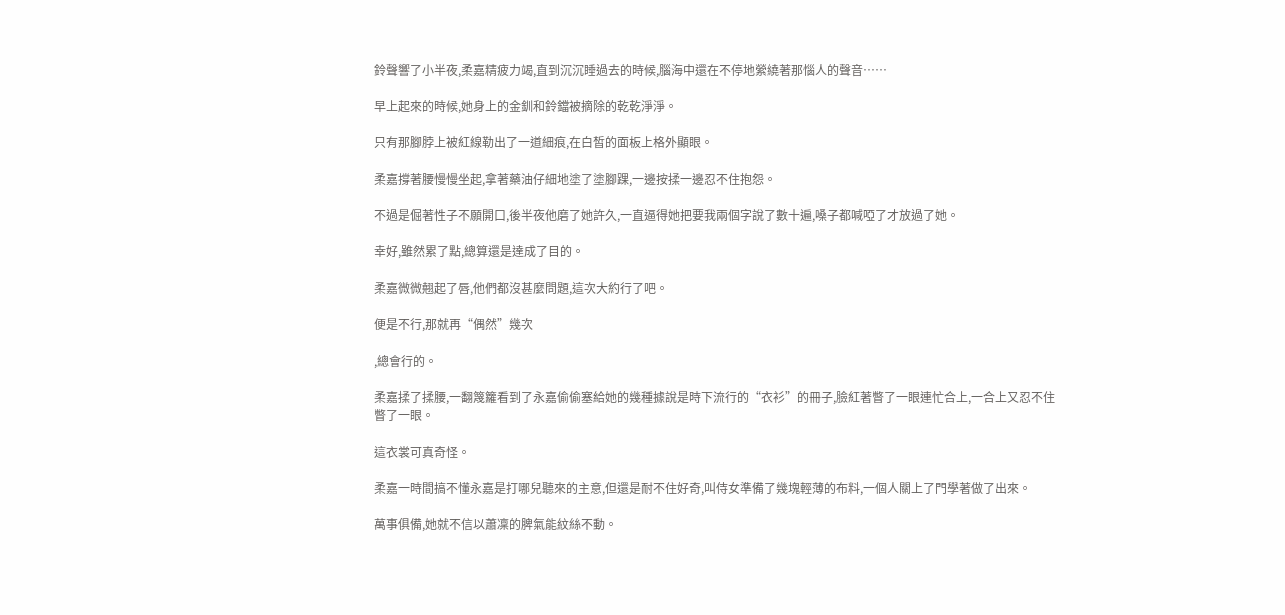鈴聲響了小半夜,柔嘉精疲力竭,直到沉沉睡過去的時候,腦海中還在不停地縈繞著那惱人的聲音……

早上起來的時候,她身上的金釧和鈴鐺被摘除的乾乾淨淨。

只有那腳脖上被紅線勒出了一道細痕,在白皙的面板上格外顯眼。

柔嘉撐著腰慢慢坐起,拿著藥油仔細地塗了塗腳踝,一邊按揉一邊忍不住抱怨。

不過是倔著性子不願開口,後半夜他磨了她許久,一直逼得她把要我兩個字說了數十遍,嗓子都喊啞了才放過了她。

幸好,雖然累了點,總算還是達成了目的。

柔嘉微微翹起了唇,他們都沒甚麼問題,這次大約行了吧。

便是不行,那就再“偶然”幾次

,總會行的。

柔嘉揉了揉腰,一翻篾籮看到了永嘉偷偷塞給她的幾種據說是時下流行的“衣衫”的冊子,臉紅著瞥了一眼連忙合上,一合上又忍不住瞥了一眼。

這衣裳可真奇怪。

柔嘉一時間搞不懂永嘉是打哪兒聽來的主意,但還是耐不住好奇,叫侍女準備了幾塊輕薄的布料,一個人關上了門學著做了出來。

萬事俱備,她就不信以蕭凜的脾氣能紋絲不動。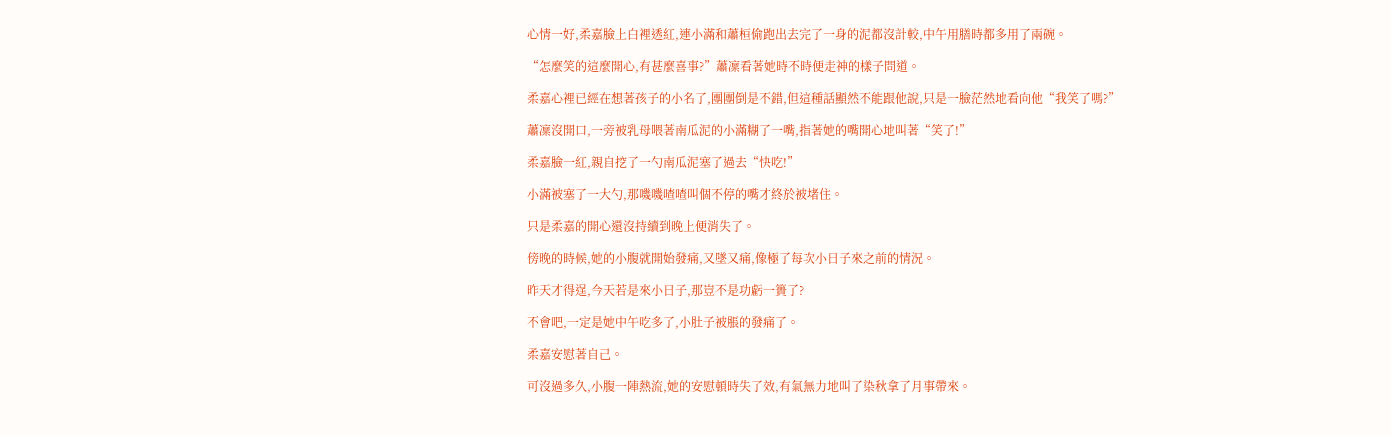心情一好,柔嘉臉上白裡透紅,連小滿和蕭桓偷跑出去完了一身的泥都沒計較,中午用膳時都多用了兩碗。

“怎麼笑的這麼開心,有甚麼喜事?”蕭凜看著她時不時便走神的樣子問道。

柔嘉心裡已經在想著孩子的小名了,團團倒是不錯,但這種話顯然不能跟他說,只是一臉茫然地看向他“我笑了嗎?”

蕭凜沒開口,一旁被乳母喂著南瓜泥的小滿糊了一嘴,指著她的嘴開心地叫著“笑了!”

柔嘉臉一紅,親自挖了一勺南瓜泥塞了過去“快吃!”

小滿被塞了一大勺,那嘰嘰喳喳叫個不停的嘴才終於被堵住。

只是柔嘉的開心還沒持續到晚上便消失了。

傍晚的時候,她的小腹就開始發痛,又墜又痛,像極了每次小日子來之前的情況。

昨天才得逞,今天若是來小日子,那豈不是功虧一簣了?

不會吧,一定是她中午吃多了,小肚子被脹的發痛了。

柔嘉安慰著自己。

可沒過多久,小腹一陣熱流,她的安慰頓時失了效,有氣無力地叫了染秋拿了月事帶來。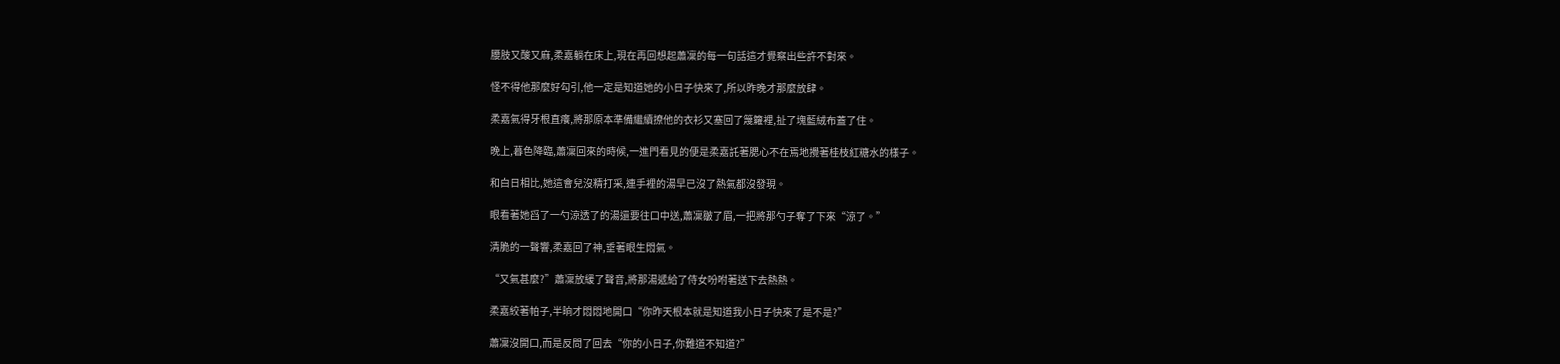腰肢又酸又麻,柔嘉躺在床上,現在再回想起蕭凜的每一句話這才覺察出些許不對來。

怪不得他那麼好勾引,他一定是知道她的小日子快來了,所以昨晚才那麼放肆。

柔嘉氣得牙根直癢,將那原本準備繼續撩他的衣衫又塞回了篾籮裡,扯了塊藍絨布蓋了住。

晚上,暮色降臨,蕭凜回來的時候,一進門看見的便是柔嘉託著腮心不在焉地攪著桂枝紅糖水的樣子。

和白日相比,她這會兒沒精打采,連手裡的湯早已沒了熱氣都沒發現。

眼看著她舀了一勺涼透了的湯還要往口中送,蕭凜皺了眉,一把將那勺子奪了下來“涼了。”

清脆的一聲響,柔嘉回了神,垂著眼生悶氣。

“又氣甚麼?”蕭凜放緩了聲音,將那湯遞給了侍女吩咐著送下去熱熱。

柔嘉絞著帕子,半晌才悶悶地開口“你昨天根本就是知道我小日子快來了是不是?”

蕭凜沒開口,而是反問了回去“你的小日子,你難道不知道?”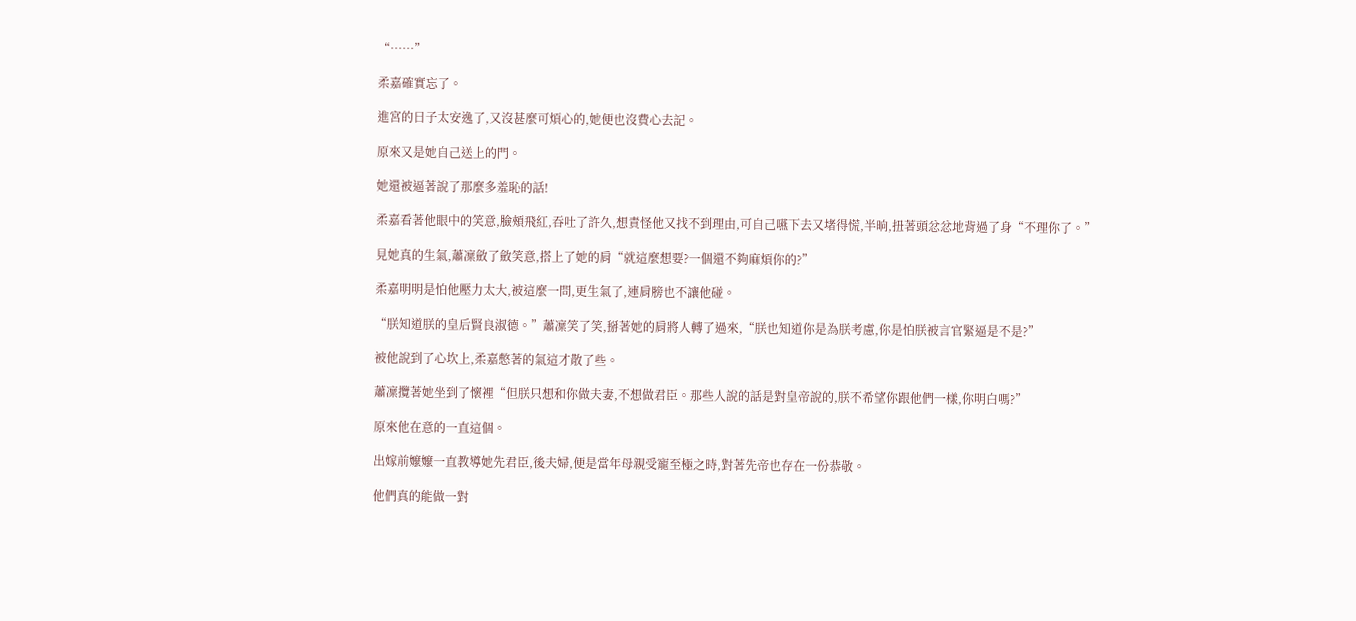“……”

柔嘉確實忘了。

進宮的日子太安逸了,又沒甚麼可煩心的,她便也沒費心去記。

原來又是她自己送上的門。

她還被逼著說了那麼多羞恥的話!

柔嘉看著他眼中的笑意,臉頰飛紅,吞吐了許久,想責怪他又找不到理由,可自己嚥下去又堵得慌,半晌,扭著頭忿忿地背過了身“不理你了。”

見她真的生氣,蕭凜斂了斂笑意,搭上了她的肩“就這麼想要?一個還不夠麻煩你的?”

柔嘉明明是怕他壓力太大,被這麼一問,更生氣了,連肩膀也不讓他碰。

“朕知道朕的皇后賢良淑德。”蕭凜笑了笑,掰著她的肩將人轉了過來,“朕也知道你是為朕考慮,你是怕朕被言官緊逼是不是?”

被他說到了心坎上,柔嘉憋著的氣這才散了些。

蕭凜攬著她坐到了懷裡“但朕只想和你做夫妻,不想做君臣。那些人說的話是對皇帝說的,朕不希望你跟他們一樣,你明白嗎?”

原來他在意的一直這個。

出嫁前嬤嬤一直教導她先君臣,後夫婦,便是當年母親受寵至極之時,對著先帝也存在一份恭敬。

他們真的能做一對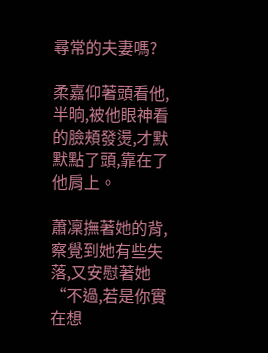尋常的夫妻嗎?

柔嘉仰著頭看他,半晌,被他眼神看的臉頰發燙,才默默點了頭,靠在了他肩上。

蕭凜撫著她的背,察覺到她有些失落,又安慰著她“不過,若是你實在想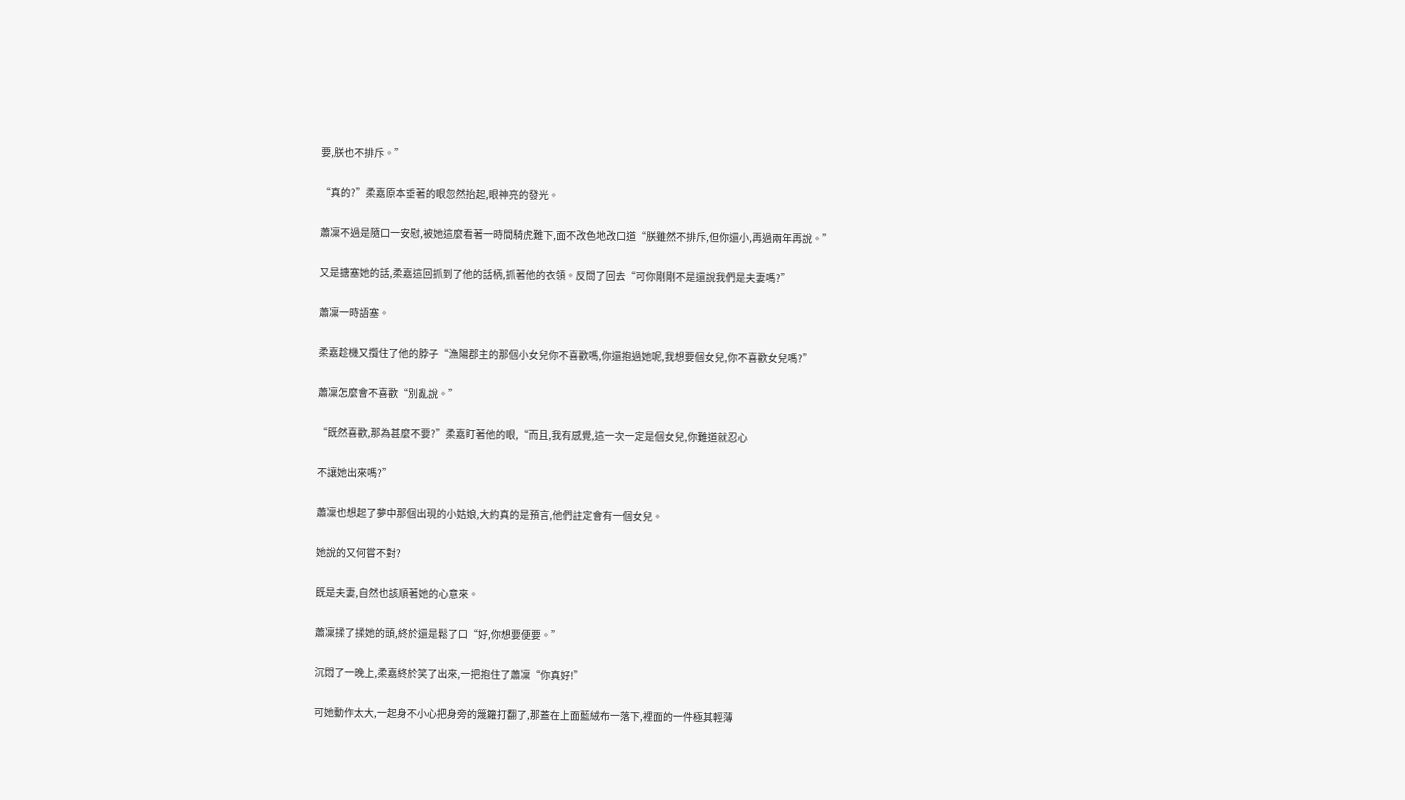要,朕也不排斥。”

“真的?”柔嘉原本垂著的眼忽然抬起,眼神亮的發光。

蕭凜不過是隨口一安慰,被她這麼看著一時間騎虎難下,面不改色地改口道“朕雖然不排斥,但你還小,再過兩年再說。”

又是搪塞她的話,柔嘉這回抓到了他的話柄,抓著他的衣領。反問了回去“可你剛剛不是還說我們是夫妻嗎?”

蕭凜一時語塞。

柔嘉趁機又攬住了他的脖子“漁陽郡主的那個小女兒你不喜歡嗎,你還抱過她呢,我想要個女兒,你不喜歡女兒嗎?”

蕭凜怎麼會不喜歡“別亂說。”

“既然喜歡,那為甚麼不要?”柔嘉盯著他的眼,“而且,我有感覺,這一次一定是個女兒,你難道就忍心

不讓她出來嗎?”

蕭凜也想起了夢中那個出現的小姑娘,大約真的是預言,他們註定會有一個女兒。

她說的又何嘗不對?

既是夫妻,自然也該順著她的心意來。

蕭凜揉了揉她的頭,終於還是鬆了口“好,你想要便要。”

沉悶了一晚上,柔嘉終於笑了出來,一把抱住了蕭凜“你真好!”

可她動作太大,一起身不小心把身旁的篾籮打翻了,那蓋在上面藍絨布一落下,裡面的一件極其輕薄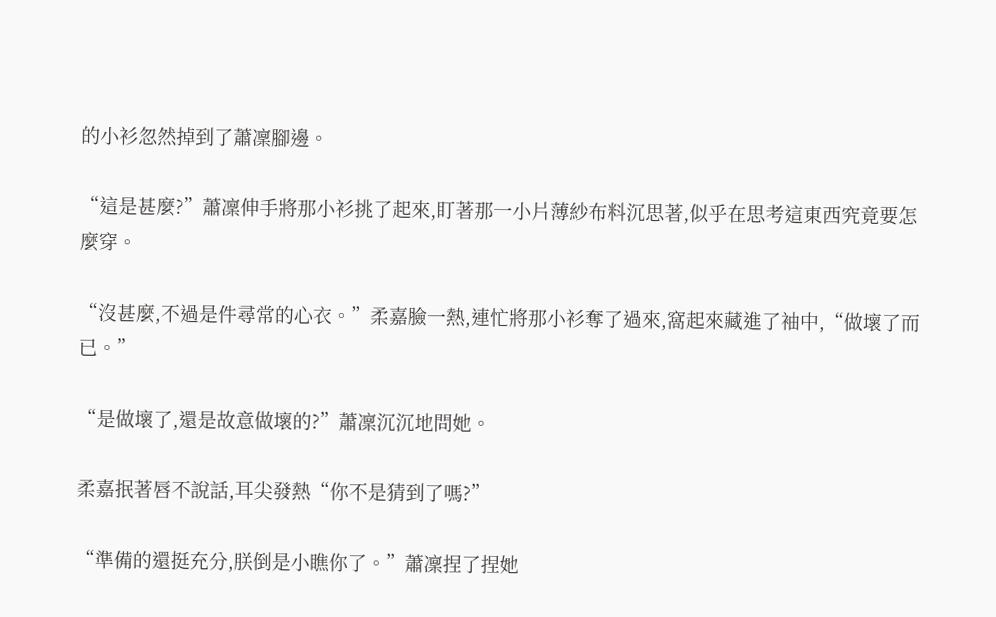的小衫忽然掉到了蕭凜腳邊。

“這是甚麼?”蕭凜伸手將那小衫挑了起來,盯著那一小片薄紗布料沉思著,似乎在思考這東西究竟要怎麼穿。

“沒甚麼,不過是件尋常的心衣。”柔嘉臉一熱,連忙將那小衫奪了過來,窩起來藏進了袖中,“做壞了而已。”

“是做壞了,還是故意做壞的?”蕭凜沉沉地問她。

柔嘉抿著唇不說話,耳尖發熱“你不是猜到了嗎?”

“準備的還挺充分,朕倒是小瞧你了。”蕭凜捏了捏她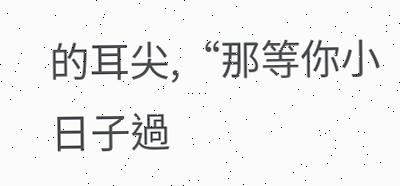的耳尖,“那等你小日子過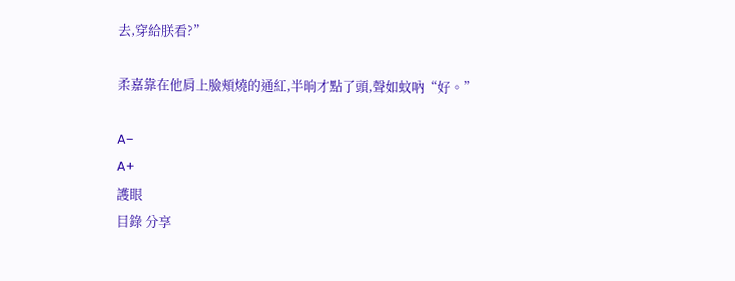去,穿給朕看?”

柔嘉靠在他肩上臉頰燒的通紅,半晌才點了頭,聲如蚊吶“好。”

A−
A+
護眼
目錄 分享